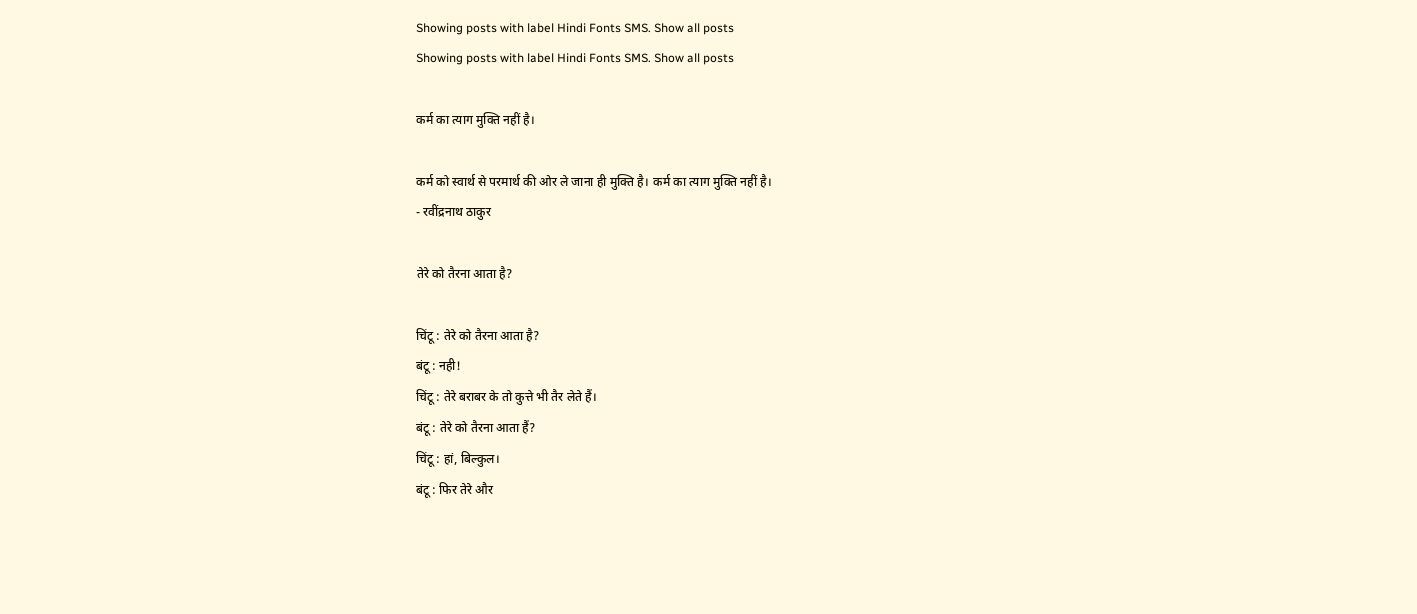Showing posts with label Hindi Fonts SMS. Show all posts
Showing posts with label Hindi Fonts SMS. Show all posts

कर्म का त्याग मुक्ति नहीं है।

कर्म को स्वार्थ से परमार्थ की ओर ले जाना ही मुक्ति है। कर्म का त्याग मुक्ति नहीं है।
- रवींद्रनाथ ठाकुर

तेरे को तैरना आता है?

चिंटू : तेरे को तैरना आता है?
बंटू : नही!
चिंटू : तेरे बराबर के तो कुत्ते भी तैर लेते हैं।
बंटू : तेरे को तैरना आता हैं?
चिंटू : हां, बिल्कुल।
बंटू : फिर तेरे और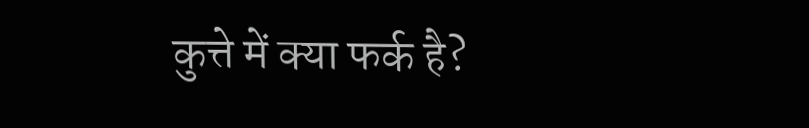कुत्ते में क्या फर्क है?